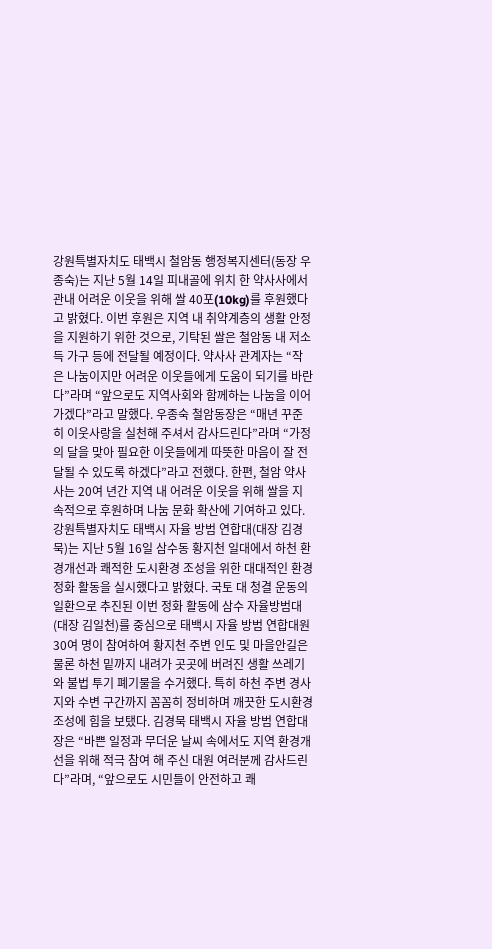강원특별자치도 태백시 철암동 행정복지센터(동장 우종숙)는 지난 5월 14일 피내골에 위치 한 약사사에서 관내 어려운 이웃을 위해 쌀 40포(10kg)를 후원했다고 밝혔다. 이번 후원은 지역 내 취약계층의 생활 안정을 지원하기 위한 것으로, 기탁된 쌀은 철암동 내 저소득 가구 등에 전달될 예정이다. 약사사 관계자는 “작은 나눔이지만 어려운 이웃들에게 도움이 되기를 바란다”라며 “앞으로도 지역사회와 함께하는 나눔을 이어가겠다”라고 말했다. 우종숙 철암동장은 “매년 꾸준히 이웃사랑을 실천해 주셔서 감사드린다”라며 “가정의 달을 맞아 필요한 이웃들에게 따뜻한 마음이 잘 전달될 수 있도록 하겠다”라고 전했다. 한편, 철암 약사사는 20여 년간 지역 내 어려운 이웃을 위해 쌀을 지속적으로 후원하며 나눔 문화 확산에 기여하고 있다.
강원특별자치도 태백시 자율 방범 연합대(대장 김경묵)는 지난 5월 16일 삼수동 황지천 일대에서 하천 환경개선과 쾌적한 도시환경 조성을 위한 대대적인 환경정화 활동을 실시했다고 밝혔다. 국토 대 청결 운동의 일환으로 추진된 이번 정화 활동에 삼수 자율방범대(대장 김일천)를 중심으로 태백시 자율 방범 연합대원 30여 명이 참여하여 황지천 주변 인도 및 마을안길은 물론 하천 밑까지 내려가 곳곳에 버려진 생활 쓰레기와 불법 투기 폐기물을 수거했다. 특히 하천 주변 경사지와 수변 구간까지 꼼꼼히 정비하며 깨끗한 도시환경 조성에 힘을 보탰다. 김경묵 태백시 자율 방범 연합대장은 “바쁜 일정과 무더운 날씨 속에서도 지역 환경개선을 위해 적극 참여 해 주신 대원 여러분께 감사드린다”라며, “앞으로도 시민들이 안전하고 쾌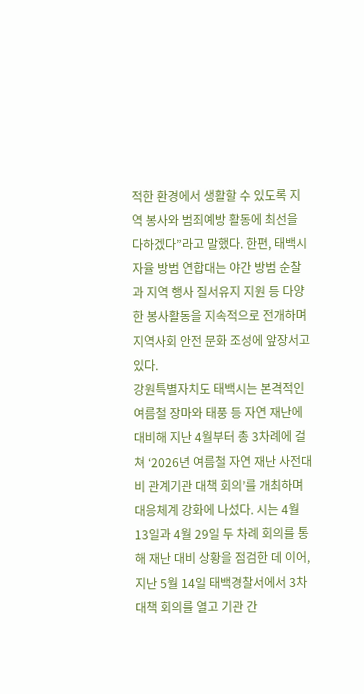적한 환경에서 생활할 수 있도록 지역 봉사와 범죄예방 활동에 최선을 다하겠다”라고 말했다. 한편, 태백시 자율 방범 연합대는 야간 방범 순찰과 지역 행사 질서유지 지원 등 다양한 봉사활동을 지속적으로 전개하며 지역사회 안전 문화 조성에 앞장서고 있다.
강원특별자치도 태백시는 본격적인 여름철 장마와 태풍 등 자연 재난에 대비해 지난 4월부터 총 3차례에 걸쳐 ‘2026년 여름철 자연 재난 사전대비 관계기관 대책 회의’를 개최하며 대응체계 강화에 나섰다. 시는 4월 13일과 4월 29일 두 차례 회의를 통해 재난 대비 상황을 점검한 데 이어, 지난 5월 14일 태백경찰서에서 3차 대책 회의를 열고 기관 간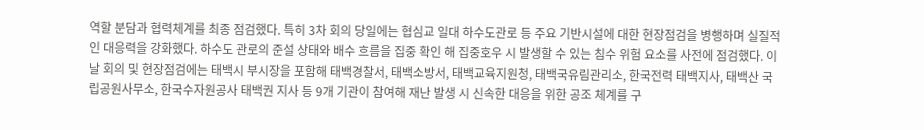역할 분담과 협력체계를 최종 점검했다. 특히 3차 회의 당일에는 협심교 일대 하수도관로 등 주요 기반시설에 대한 현장점검을 병행하며 실질적인 대응력을 강화했다. 하수도 관로의 준설 상태와 배수 흐름을 집중 확인 해 집중호우 시 발생할 수 있는 침수 위험 요소를 사전에 점검했다. 이날 회의 및 현장점검에는 태백시 부시장을 포함해 태백경찰서, 태백소방서, 태백교육지원청, 태백국유림관리소, 한국전력 태백지사, 태백산 국립공원사무소, 한국수자원공사 태백권 지사 등 9개 기관이 참여해 재난 발생 시 신속한 대응을 위한 공조 체계를 구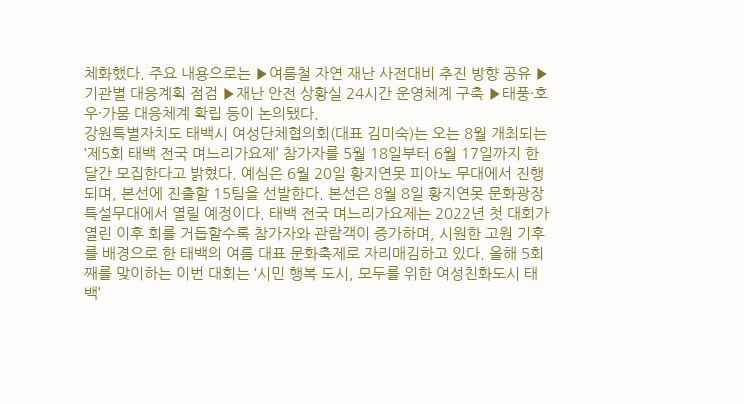체화했다. 주요 내용으로는 ▶여름철 자연 재난 사전대비 추진 방향 공유 ▶기관별 대응계획 점검 ▶재난 안전 상황실 24시간 운영체계 구축 ▶태풍·호우·가뭄 대응체계 확립 등이 논의됐다.
강원특별자치도 태백시 여성단체협의회(대표 김미숙)는 오는 8월 개최되는 ‘제5회 태백 전국 며느리가요제’ 참가자를 5월 18일부터 6월 17일까지 한 달간 모집한다고 밝혔다. 예심은 6월 20일 황지연못 피아노 무대에서 진행되며, 본선에 진출할 15팀을 선발한다. 본선은 8월 8일 황지연못 문화광장 특설무대에서 열릴 예정이다. 태백 전국 며느리가요제는 2022년 첫 대회가 열린 이후 회를 거듭할수록 참가자와 관람객이 증가하며, 시원한 고원 기후를 배경으로 한 태백의 여름 대표 문화축제로 자리매김하고 있다. 올해 5회째를 맞이하는 이번 대회는 ‘시민 행복 도시, 모두를 위한 여성친화도시 태백’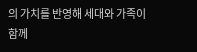의 가치를 반영해 세대와 가족이 함께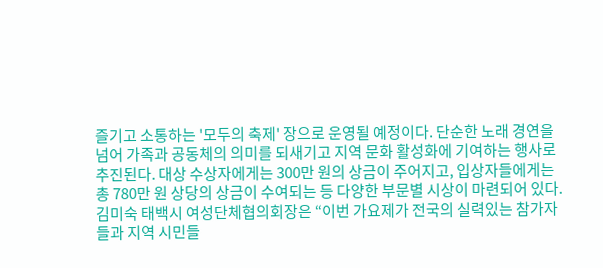즐기고 소통하는 '모두의 축제' 장으로 운영될 예정이다. 단순한 노래 경연을 넘어 가족과 공동체의 의미를 되새기고 지역 문화 활성화에 기여하는 행사로 추진된다. 대상 수상자에게는 300만 원의 상금이 주어지고, 입상자들에게는 총 780만 원 상당의 상금이 수여되는 등 다양한 부문별 시상이 마련되어 있다. 김미숙 태백시 여성단체협의회장은 “이번 가요제가 전국의 실력있는 참가자들과 지역 시민들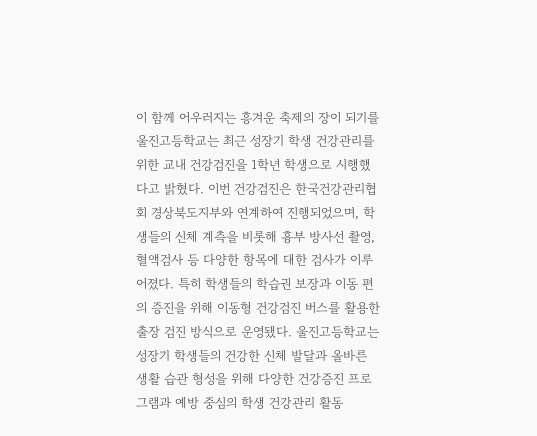이 함께 어우러지는 흥겨운 축제의 장이 되기를
울진고등학교는 최근 성장기 학생 건강관리를 위한 교내 건강검진을 1학년 학생으로 시행했다고 밝혔다. 이번 건강검진은 한국건강관리협회 경상북도지부와 연계하여 진행되었으며, 학생들의 신체 계측을 비롯해 흉부 방사선 촬영, 혈액검사 등 다양한 항목에 대한 검사가 이루어졌다. 특히 학생들의 학습권 보장과 이동 편의 증진을 위해 이동형 건강검진 버스를 활용한 출장 검진 방식으로 운영됐다. 울진고등학교는 성장기 학생들의 건강한 신체 발달과 올바른 생활 습관 형성을 위해 다양한 건강증진 프로그램과 예방 중심의 학생 건강관리 활동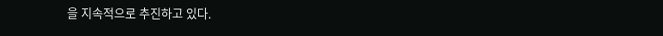을 지속적으로 추진하고 있다.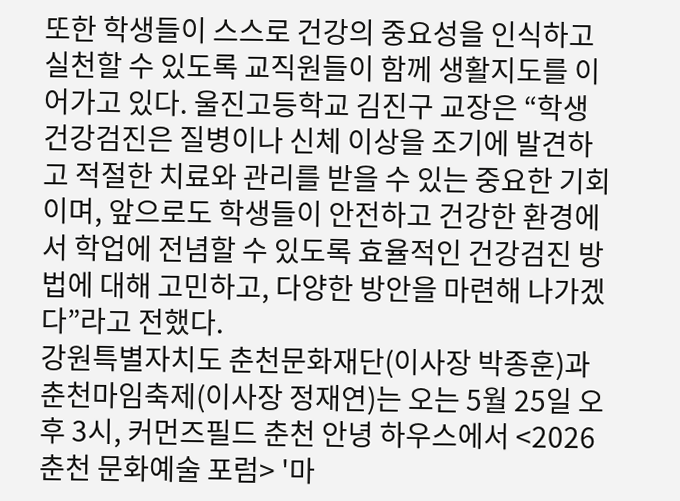또한 학생들이 스스로 건강의 중요성을 인식하고 실천할 수 있도록 교직원들이 함께 생활지도를 이어가고 있다. 울진고등학교 김진구 교장은 “학생 건강검진은 질병이나 신체 이상을 조기에 발견하고 적절한 치료와 관리를 받을 수 있는 중요한 기회이며, 앞으로도 학생들이 안전하고 건강한 환경에서 학업에 전념할 수 있도록 효율적인 건강검진 방법에 대해 고민하고, 다양한 방안을 마련해 나가겠다”라고 전했다.
강원특별자치도 춘천문화재단(이사장 박종훈)과 춘천마임축제(이사장 정재연)는 오는 5월 25일 오후 3시, 커먼즈필드 춘천 안녕 하우스에서 <2026 춘천 문화예술 포럼> '마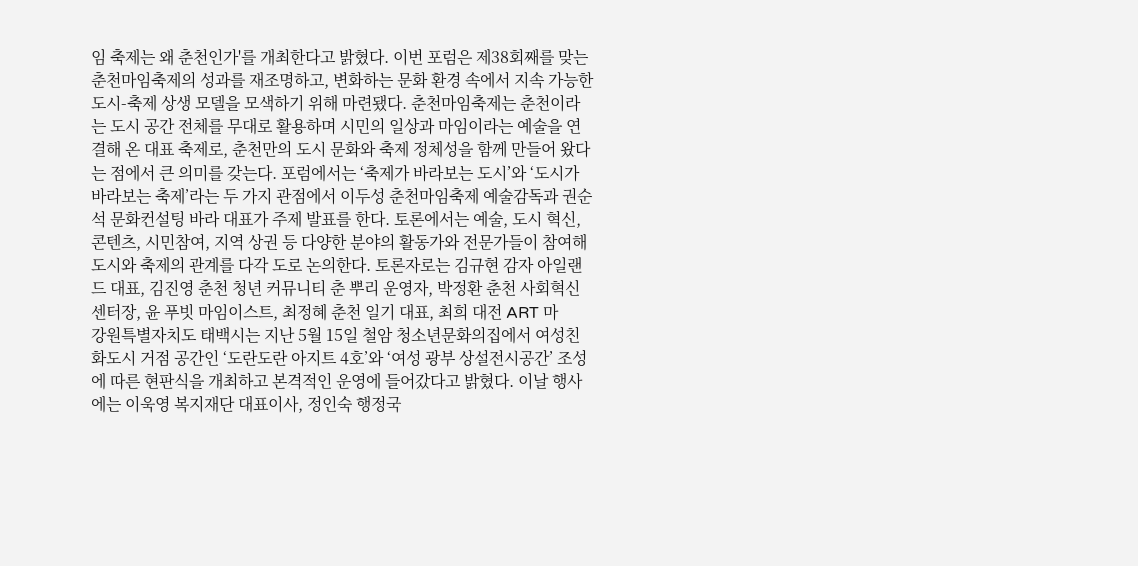임 축제는 왜 춘천인가'를 개최한다고 밝혔다. 이번 포럼은 제38회째를 맞는 춘천마임축제의 성과를 재조명하고, 변화하는 문화 환경 속에서 지속 가능한 도시-축제 상생 모델을 모색하기 위해 마련됐다. 춘천마임축제는 춘천이라는 도시 공간 전체를 무대로 활용하며 시민의 일상과 마임이라는 예술을 연결해 온 대표 축제로, 춘천만의 도시 문화와 축제 정체성을 함께 만들어 왔다는 점에서 큰 의미를 갖는다. 포럼에서는 ‘축제가 바라보는 도시’와 ‘도시가 바라보는 축제’라는 두 가지 관점에서 이두성 춘천마임축제 예술감독과 권순석 문화컨설팅 바라 대표가 주제 발표를 한다. 토론에서는 예술, 도시 혁신, 콘텐츠, 시민참여, 지역 상권 등 다양한 분야의 활동가와 전문가들이 참여해 도시와 축제의 관계를 다각 도로 논의한다. 토론자로는 김규현 감자 아일랜드 대표, 김진영 춘천 청년 커뮤니티 춘 뿌리 운영자, 박정환 춘천 사회혁신센터장, 윤 푸빗 마임이스트, 최정혜 춘천 일기 대표, 최희 대전 ART 마
강원특별자치도 태백시는 지난 5월 15일 철암 청소년문화의집에서 여성친화도시 거점 공간인 ‘도란도란 아지트 4호’와 ‘여성 광부 상설전시공간’ 조성에 따른 현판식을 개최하고 본격적인 운영에 들어갔다고 밝혔다. 이날 행사에는 이욱영 복지재단 대표이사, 정인숙 행정국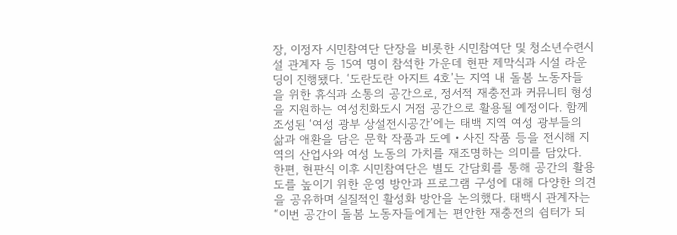장, 이정자 시민참여단 단장을 비롯한 시민참여단 및 청소년수련시설 관계자 등 15여 명이 참석한 가운데 현판 제막식과 시설 라운딩이 진행됐다. ‘도란도란 아지트 4호’는 지역 내 돌봄 노동자들을 위한 휴식과 소통의 공간으로, 정서적 재충전과 커뮤니티 형성을 지원하는 여성친화도시 거점 공간으로 활용될 예정이다. 함께 조성된 ‘여성 광부 상설전시공간’에는 태백 지역 여성 광부들의 삶과 애환을 담은 문학 작품과 도예‧사진 작품 등을 전시해 지역의 산업사와 여성 노동의 가치를 재조명하는 의미를 담았다. 한편, 현판식 이후 시민참여단은 별도 간담회를 통해 공간의 활용도를 높이기 위한 운영 방안과 프로그램 구성에 대해 다양한 의견을 공유하며 실질적인 활성화 방안을 논의했다. 태백시 관계자는 “이번 공간이 돌봄 노동자들에게는 편안한 재충전의 쉼터가 되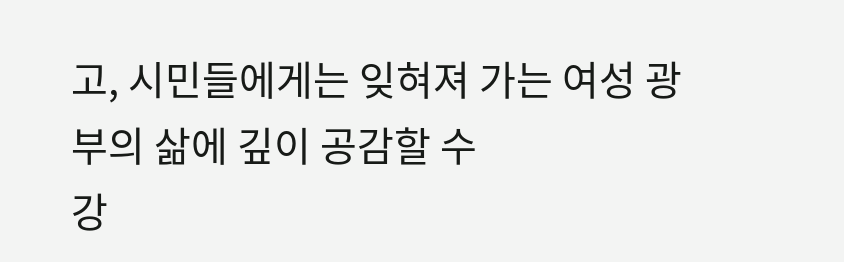고, 시민들에게는 잊혀져 가는 여성 광부의 삶에 깊이 공감할 수
강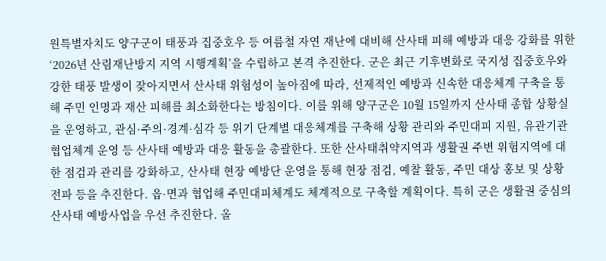원특별자치도 양구군이 태풍과 집중호우 등 여름철 자연 재난에 대비해 산사태 피해 예방과 대응 강화를 위한 ‘2026년 산림재난방지 지역 시행계획’을 수립하고 본격 추진한다. 군은 최근 기후변화로 국지성 집중호우와 강한 태풍 발생이 잦아지면서 산사태 위험성이 높아짐에 따라, 선제적인 예방과 신속한 대응체계 구축을 통해 주민 인명과 재산 피해를 최소화한다는 방침이다. 이를 위해 양구군은 10월 15일까지 산사태 종합 상황실을 운영하고, 관심·주의·경계·심각 등 위기 단계별 대응체계를 구축해 상황 관리와 주민대피 지원, 유관기관 협업체계 운영 등 산사태 예방과 대응 활동을 총괄한다. 또한 산사태취약지역과 생활권 주변 위험지역에 대한 점검과 관리를 강화하고, 산사태 현장 예방단 운영을 통해 현장 점검, 예찰 활동, 주민 대상 홍보 및 상황 전파 등을 추진한다. 읍·면과 협업해 주민대피체계도 체계적으로 구축할 계획이다. 특히 군은 생활권 중심의 산사태 예방사업을 우선 추진한다. 올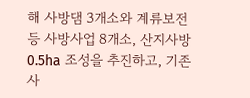해 사방댐 3개소와 계류보전 등 사방사업 8개소, 산지사방 0.5ha 조성을 추진하고, 기존 사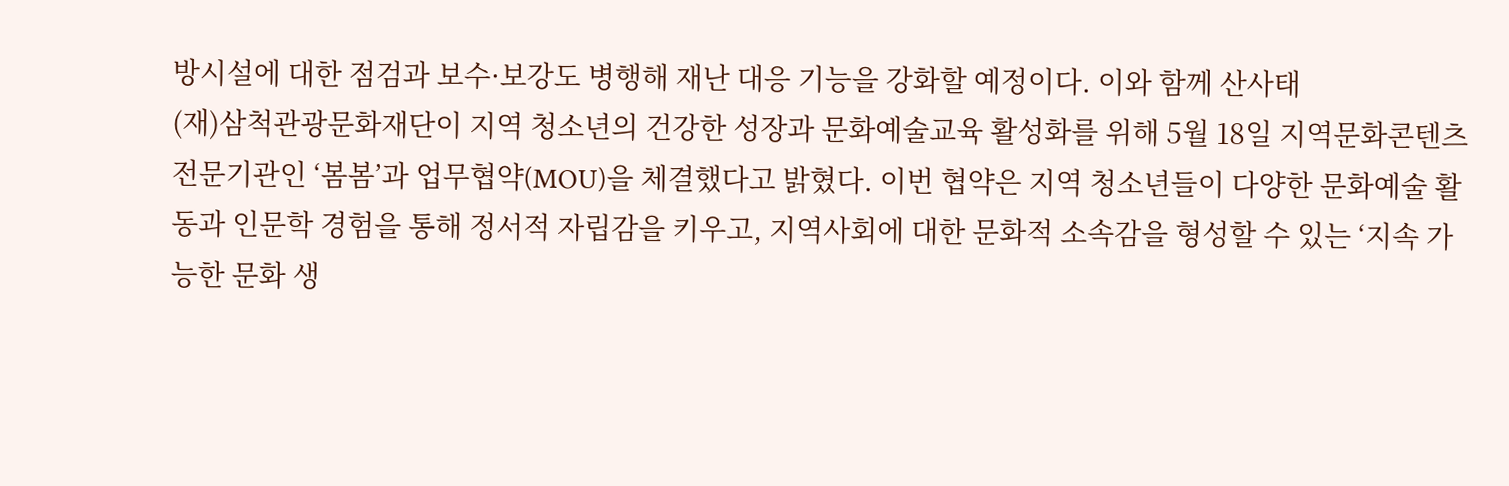방시설에 대한 점검과 보수·보강도 병행해 재난 대응 기능을 강화할 예정이다. 이와 함께 산사태
(재)삼척관광문화재단이 지역 청소년의 건강한 성장과 문화예술교육 활성화를 위해 5월 18일 지역문화콘텐츠 전문기관인 ‘봄봄’과 업무협약(MOU)을 체결했다고 밝혔다. 이번 협약은 지역 청소년들이 다양한 문화예술 활동과 인문학 경험을 통해 정서적 자립감을 키우고, 지역사회에 대한 문화적 소속감을 형성할 수 있는 ‘지속 가능한 문화 생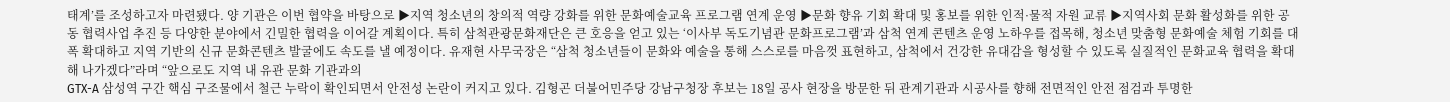태계’를 조성하고자 마련됐다. 양 기관은 이번 협약을 바탕으로 ▶지역 청소년의 창의적 역량 강화를 위한 문화예술교육 프로그램 연계 운영 ▶문화 향유 기회 확대 및 홍보를 위한 인적·물적 자원 교류 ▶지역사회 문화 활성화를 위한 공동 협력사업 추진 등 다양한 분야에서 긴밀한 협력을 이어갈 계획이다. 특히 삼척관광문화재단은 큰 호응을 얻고 있는 ‘이사부 독도기념관 문화프로그램’과 삼척 연계 콘텐츠 운영 노하우를 접목해, 청소년 맞춤형 문화예술 체험 기회를 대폭 확대하고 지역 기반의 신규 문화콘텐츠 발굴에도 속도를 낼 예정이다. 유재현 사무국장은 “삼척 청소년들이 문화와 예술을 통해 스스로를 마음껏 표현하고, 삼척에서 건강한 유대감을 형성할 수 있도록 실질적인 문화교육 협력을 확대해 나가겠다”라며 “앞으로도 지역 내 유관 문화 기관과의
GTX-A 삼성역 구간 핵심 구조물에서 철근 누락이 확인되면서 안전성 논란이 커지고 있다. 김형곤 더불어민주당 강남구청장 후보는 18일 공사 현장을 방문한 뒤 관계기관과 시공사를 향해 전면적인 안전 점검과 투명한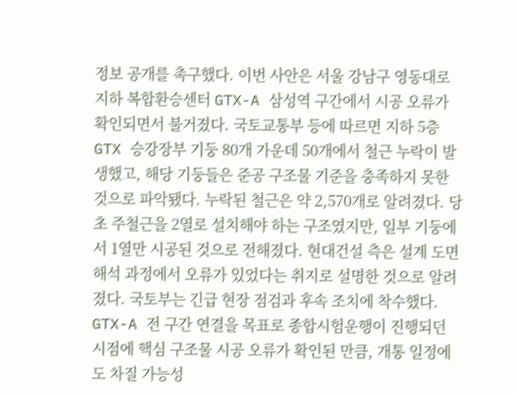정보 공개를 촉구했다. 이번 사안은 서울 강남구 영동대로 지하 복합환승센터 GTX-A 삼성역 구간에서 시공 오류가 확인되면서 불거졌다. 국토교통부 등에 따르면 지하 5층 GTX 승강장부 기둥 80개 가운데 50개에서 철근 누락이 발생했고, 해당 기둥들은 준공 구조물 기준을 충족하지 못한 것으로 파악됐다. 누락된 철근은 약 2,570개로 알려졌다. 당초 주철근을 2열로 설치해야 하는 구조였지만, 일부 기둥에서 1열만 시공된 것으로 전해졌다. 현대건설 측은 설계 도면 해석 과정에서 오류가 있었다는 취지로 설명한 것으로 알려졌다. 국토부는 긴급 현장 점검과 후속 조치에 착수했다. GTX-A 전 구간 연결을 목표로 종합시험운행이 진행되던 시점에 핵심 구조물 시공 오류가 확인된 만큼, 개통 일정에도 차질 가능성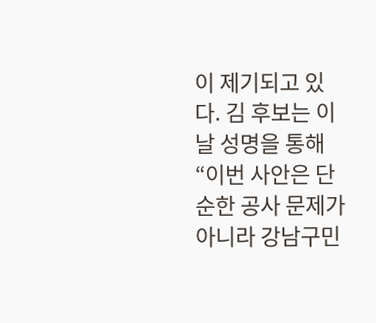이 제기되고 있다. 김 후보는 이날 성명을 통해 “이번 사안은 단순한 공사 문제가 아니라 강남구민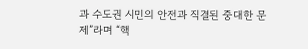과 수도권 시민의 안전과 직결된 중대한 문제”라며 “핵